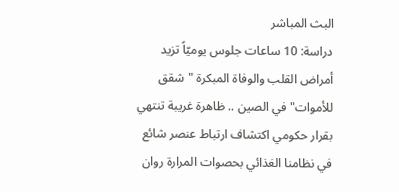البث المباشر
دراسة: 10 ساعات جلوس يوميّاً تزيد أمراض القلب والوفاة المبكرة "شقق للأموات" في الصين .. ظاهرة غريبة تنتهي بقرار حكومي اكتشاف ارتباط عنصر شائع في نظامنا الغذائي بحصوات المرارة روان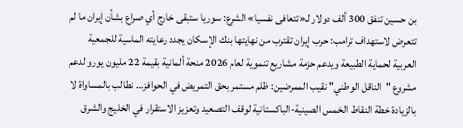بن حسين تنفق 300 ألف دولار لـ«تتعافى نفسيا» الشرع: سوريا ستبقى خارج أي صراع بشأن إيران ما لم تتعرض لاستهداف ترامب: حرب إيران تقترب من نهايتها بنك الإسكان يجدد رعايته الماسية للجمعية العربية لحماية الطبيعة ويدعم حزمة مشاريع تنموية لعام 2026 منحة ألمانية بقيمة 22 مليون يورو لدعم مشروع "الناقل الوطني" نقيب الممرضين: ظلم مستمر بحق التمريض في الحوافز… نطالب بالمساواة لا بالزيادة خطة النقاط الخمس الصينية-الباكستانية لوقف التصعيد وتعزيز الاستقرار في الخليج والشرق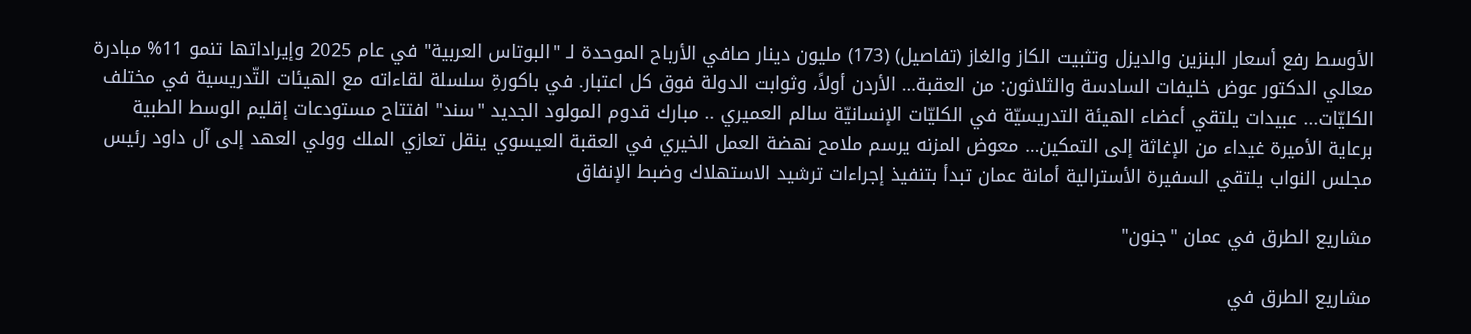الأوسط رفع أسعار البنزين والديزل وتثبيت الكاز والغاز (تفاصيل) (173) مليون دينار صافي الأرباح الموحدة لـ "البوتاس العربية" في عام 2025 وإيراداتها تنمو 11% مبادرة معالي الدكتور عوض خليفات السادسة والثلاثون: من العقبة… الأردن أولاً، وثوابت الدولة فوق كل اعتبار. في باكورةِ سلسلة لقاءاته مع الهيئات التّدريسية في مختلف الكليّات... عبيدات يلتقي أعضاء الهيئة التدريسيّة في الكليّات الإنسانيّة سالم العميري .. مبارك قدوم المولود الجديد "سند" افتتاح مستودعات إقليم الوسط الطبية برعاية الأميرة غيداء من الإغاثة إلى التمكين… معوض المزنه يرسم ملامح نهضة العمل الخيري في العقبة العيسوي ينقل تعازي الملك وولي العهد إلى آل داود رئيس مجلس النواب يلتقي السفيرة الأسترالية أمانة عمان تبدأ بتنفيذ إجراءات ترشيد الاستهلاك وضبط الإنفاق

مشاريع الطرق في عمان "جنون"

مشاريع الطرق في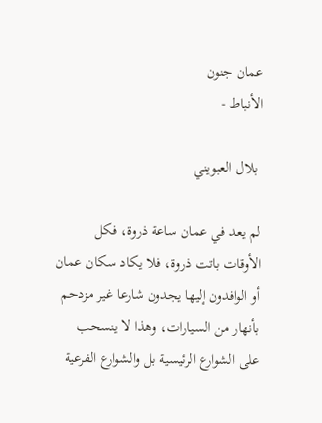عمان جنون
الأنباط -

 بلال العبويني

لم يعد في عمان ساعة ذروة، فكل الأوقات باتت ذروة، فلا يكاد سكان عمان أو الوافدون إليها يجدون شارعا غير مزدحم بأنهار من السيارات، وهذا لا ينسحب على الشوارع الرئيسية بل والشوارع الفرعية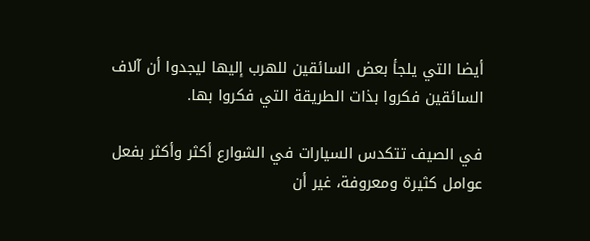أيضا التي يلجأ بعض السائقين للهرب إليها ليجدوا أن آلاف السائقين فكروا بذات الطريقة التي فكروا بها.

في الصيف تتكدس السيارات في الشوارع أكثر وأكثر بفعل عوامل كثيرة ومعروفة، غير أن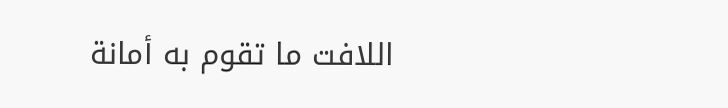اللافت ما تقوم به أمانة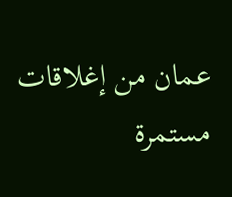عمان من إغلاقات مستمرة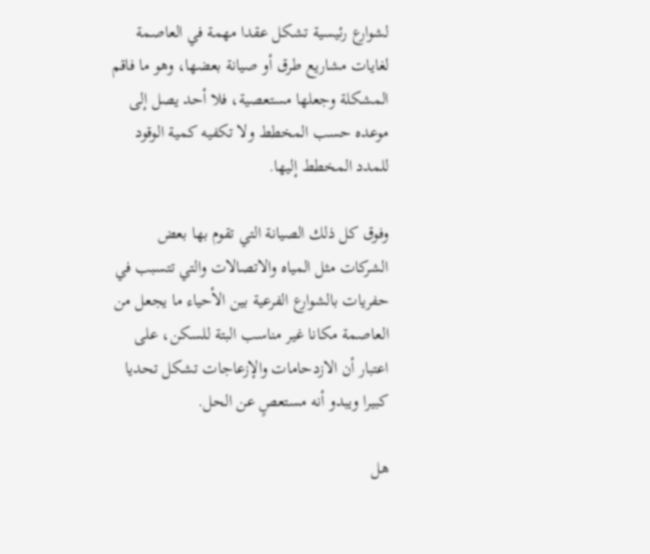لشوارع رئيسية تشكل عقدا مهمة في العاصمة لغايات مشاريع طرق أو صيانة بعضها، وهو ما فاقم المشكلة وجعلها مستعصية، فلا أحد يصل إلى موعده حسب المخطط ولا تكفيه كمية الوقود للمدد المخطط إليها.

وفوق كل ذلك الصيانة التي تقوم بها بعض الشركات مثل المياه والاتصالات والتي تتسبب في حفريات بالشوارع الفرعية بين الأحياء ما يجعل من العاصمة مكانا غير مناسب البتة للسكن، على اعتبار أن الازدحامات والإزعاجات تشكل تحديا كبيرا ويبدو أنه مستعصٍ عن الحل.

هل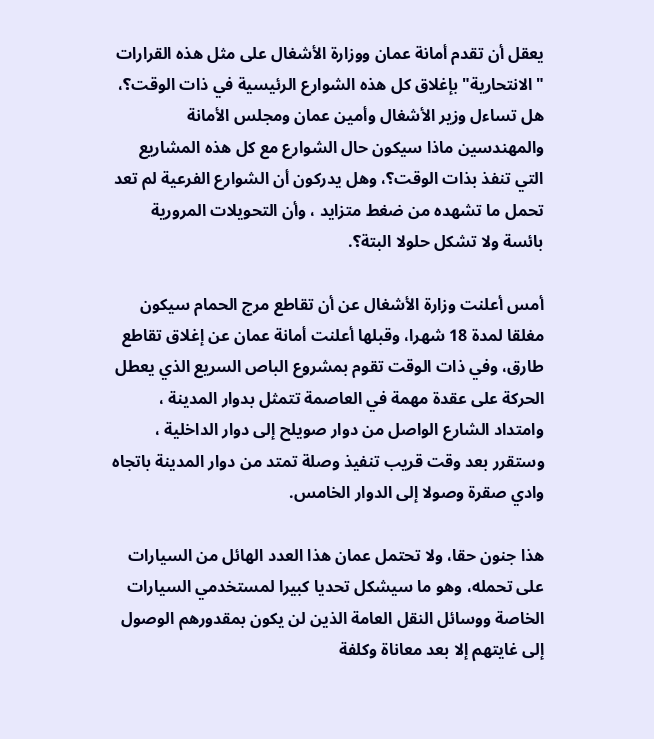يعقل أن تقدم أمانة عمان ووزارة الأشغال على مثل هذه القرارات "الانتحارية" بإغلاق كل هذه الشوارع الرئيسية في ذات الوقت؟، هل تساءل وزير الأشغال وأمين عمان ومجلس الأمانة والمهندسين ماذا سيكون حال الشوارع مع كل هذه المشاريع التي تنفذ بذات الوقت؟، وهل يدركون أن الشوارع الفرعية لم تعد تحمل ما تشهده من ضغط متزايد ، وأن التحويلات المرورية بائسة ولا تشكل حلولا البتة؟.

أمس أعلنت وزارة الأشغال عن أن تقاطع مرج الحمام سيكون مغلقا لمدة 18 شهرا، وقبلها أعلنت أمانة عمان عن إغلاق تقاطع طارق، وفي ذات الوقت تقوم بمشروع الباص السريع الذي يعطل الحركة على عقدة مهمة في العاصمة تتمثل بدوار المدينة ، وامتداد الشارع الواصل من دوار صويلح إلى دوار الداخلية ، وستقرر بعد وقت قريب تنفيذ وصلة تمتد من دوار المدينة باتجاه وادي صقرة وصولا إلى الدوار الخامس.

هذا جنون حقا، ولا تحتمل عمان هذا العدد الهائل من السيارات على تحمله، وهو ما سيشكل تحديا كبيرا لمستخدمي السيارات الخاصة ووسائل النقل العامة الذين لن يكون بمقدورهم الوصول إلى غايتهم إلا بعد معاناة وكلفة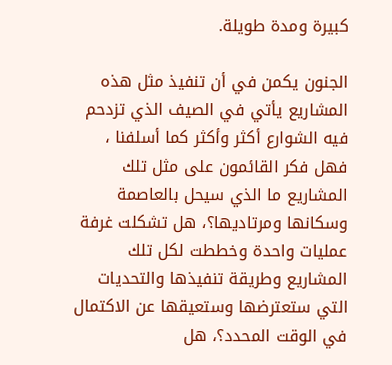كبيرة ومدة طويلة.

الجنون يكمن في أن تنفيذ مثل هذه المشاريع يأتي في الصيف الذي تزدحم فيه الشوارع أكثر وأكثر كما أسلفنا ، فهل فكر القائمون على مثل تلك المشاريع ما الذي سيحل بالعاصمة وسكانها ومرتاديها؟، هل تشكلت غرفة عمليات واحدة وخططت لكل تلك المشاريع وطريقة تنفيذها والتحديات التي ستعترضها وستعيقها عن الاكتمال في الوقت المحدد؟، هل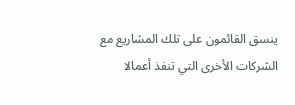ينسق القائمون على تلك المشاريع مع الشركات الأخرى التي تنفذ أعمالا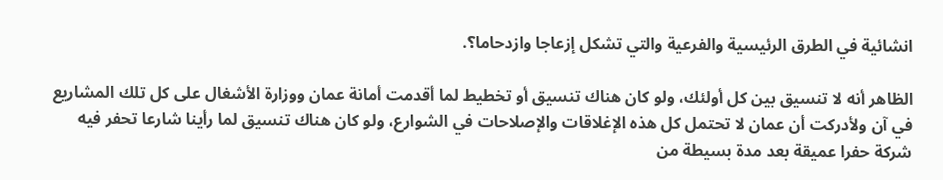انشائية في الطرق الرئيسية والفرعية والتي تشكل إزعاجا وازدحاما؟.

الظاهر أنه لا تنسيق بين كل أولئك، ولو كان هناك تنسيق أو تخطيط لما أقدمت أمانة عمان ووزارة الأشغال على كل تلك المشاريع في آن ولأدركت أن عمان لا تحتمل كل هذه الإغلاقات والإصلاحات في الشوارع، ولو كان هناك تنسيق لما رأينا شارعا تحفر فيه شركة حفرا عميقة بعد مدة بسيطة من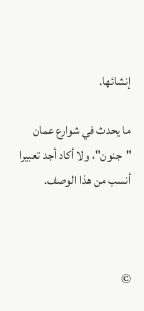إنشائها.

ما يحدث في شوارع عمان "جنون"، ولا أكاد أجد تعبيرا أنسب من هذا الوصف.



©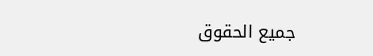جميع الحقوق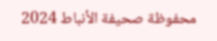محفوظة صحيفة الأنباط 2024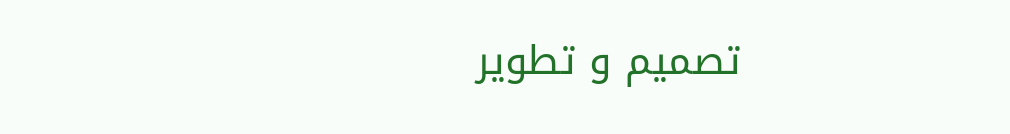تصميم و تطوير